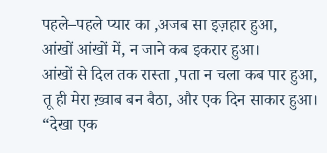पहले–पहले प्यार का ,अजब सा इज़हार हुआ,
आंखों आंखों में, न जाने कब इकरार हुआ।
आंखों से दिल तक रास्ता ,पता न चला कब पार हुआ,
तू ही मेरा ख़्वाब बन बैठा, और एक दिन साकार हुआ।
“देखा एक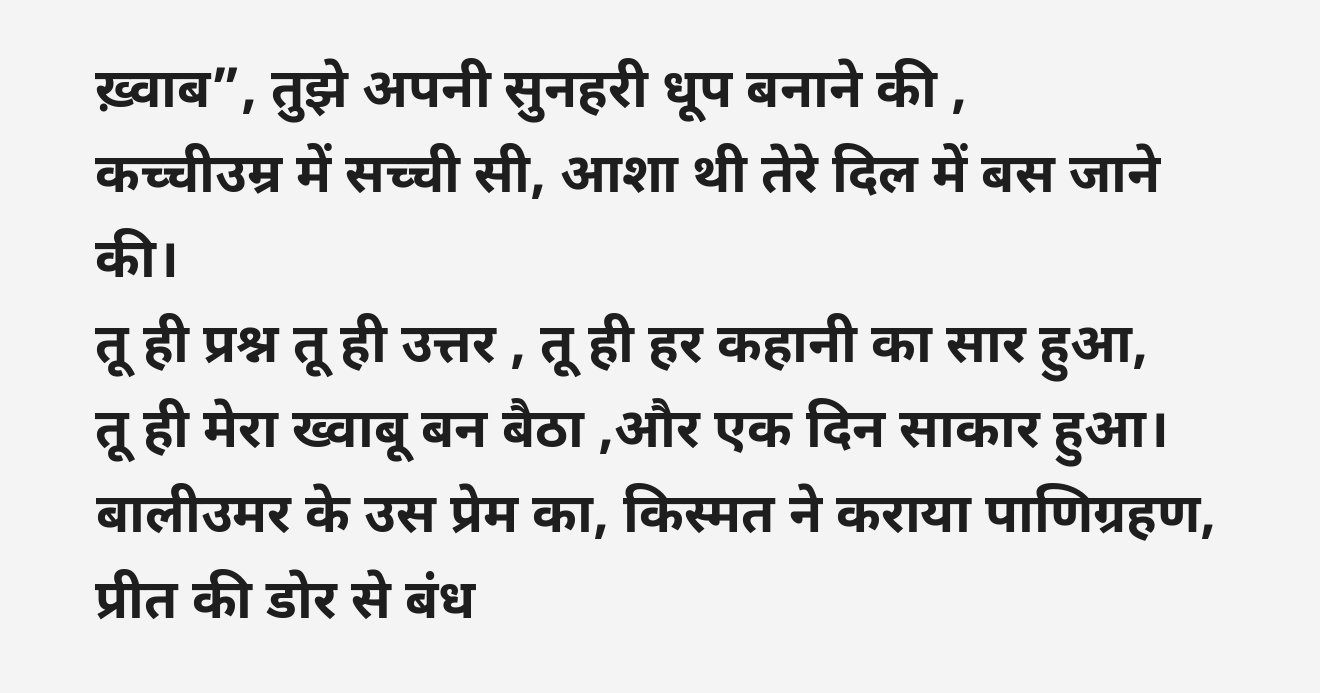ख़्वाब”, तुझे अपनी सुनहरी धूप बनाने की ,
कच्चीउम्र में सच्ची सी, आशा थी तेरे दिल में बस जाने की।
तू ही प्रश्न तू ही उत्तर , तू ही हर कहानी का सार हुआ,
तू ही मेरा ख्वाबू बन बैठा ,और एक दिन साकार हुआ।
बालीउमर के उस प्रेम का, किस्मत ने कराया पाणिग्रहण,
प्रीत की डोर से बंध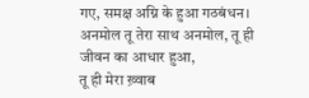गए, समक्ष अग्नि के हुआ गठबंधन।
अनमोल तू तेरा साथ अनमोल, तू ही जीवन का आधार हुआ,
तू ही मेरा ख़्वाब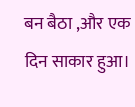बन बैठा ,और एक दिन साकार हुआ।